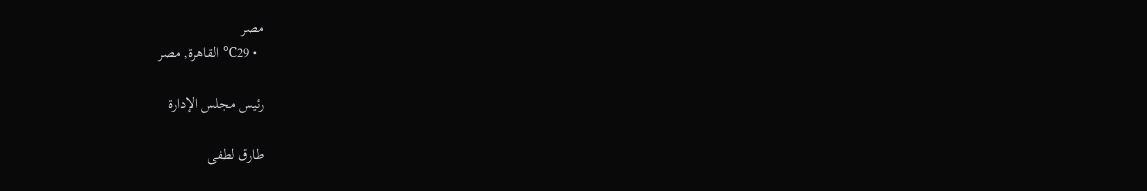مصر
  • 29℃ القاهرة, مصر

رئيس مجلس الإدارة

طارق لطفى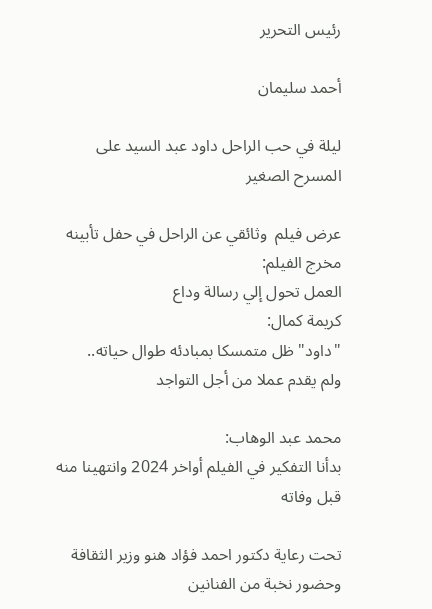رئيس التحرير

أحمد سليمان

ليلة في حب الراحل داود عبد السيد على المسرح الصغير

عرض فيلم  وثائقي عن الراحل في حفل تأبينه
مخرج الفيلم:
العمل تحول إلي رسالة وداع
كريمة كمال:
"داود" ظل متمسكا بمبادئه طوال حياته..
ولم يقدم عملا من أجل التواجد

محمد عبد الوهاب:
بدأنا التفكير في الفيلم أواخر 2024 وانتهينا منه قبل وفاته

تحت رعاية دكتور احمد فؤاد هنو وزير الثقافة وحضور نخبة من الفنانين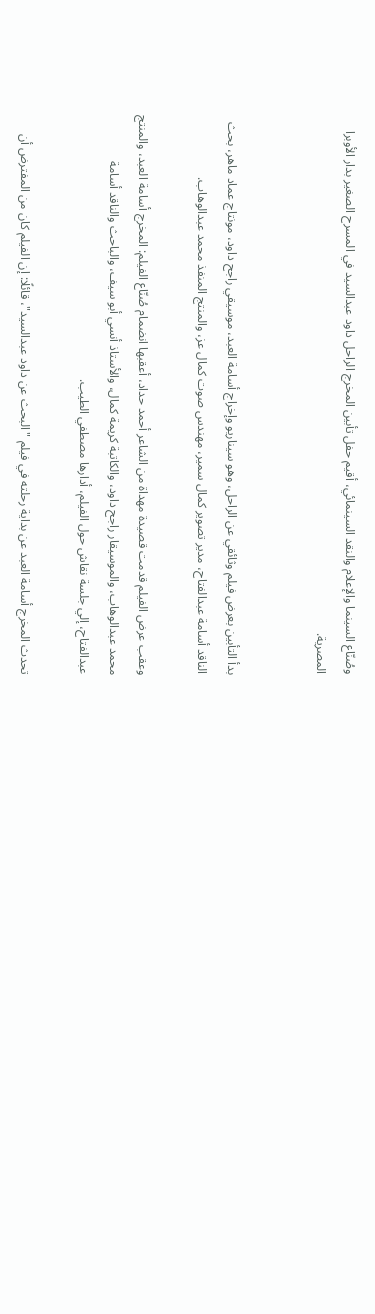وصُنّاع السينما والإعلام والنقد السينمائي، أقيم حفل تأبين المخرج الراحل داود عبدالسيد في المسرح الصغير بدار الأوبرا المصرية.


بدأ التأبين بعرض فيلم وثائقي عن الراحل، وهو سيناريو وإخراج أسامة العبد، موسيقي راجح داود، مونتاج عماد ماهر، بحث الناقد أسامة عبدالفتاح، مدير تصوير كمال سمير، مهندس صوت كمال عز، والمنتج المنفذ محمد عبدالوهاب.

وعقب عرض الفيلم قدمت قصيدة مهداة من الشاعر أحمد حداد، أعقبها انضمام صُنّاع الفيلم: المخرج أسامة العبد، والمنتج محمد عبدالوهاب، والموسيقار راجح داود، والكاتبة كريمة كمال، والأستاذ أنسي أبو سيف، والباحث والناقد أسامة عبدالفتاح، إلي جلسة نقاش حول الفيلم، أدارها مصطفي الطيب.

تحدث المخرج أسامة العبد عن بداية رحلته في فيلم "البحث عن داود عبدالسيد"، قائلًا: إن الفيلم كان من المفترض أن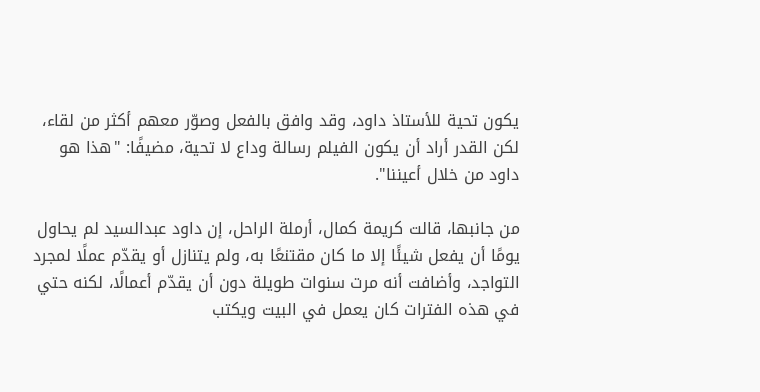يكون تحية للأستاذ داود، وقد وافق بالفعل وصوّر معهم أكثر من لقاء، لكن القدر أراد أن يكون الفيلم رسالة وداع لا تحية، مضيفًا: "هذا هو داود من خلال أعيننا".

من جانبها، قالت كريمة كمال، أرملة الراحل، إن داود عبدالسيد لم يحاول يومًا أن يفعل شيئًا إلا ما كان مقتنعًا به، ولم يتنازل أو يقدّم عملًا لمجرد التواجد، وأضافت أنه مرت سنوات طويلة دون أن يقدّم أعمالًا، لكنه حتي في هذه الفترات كان يعمل في البيت ويكتب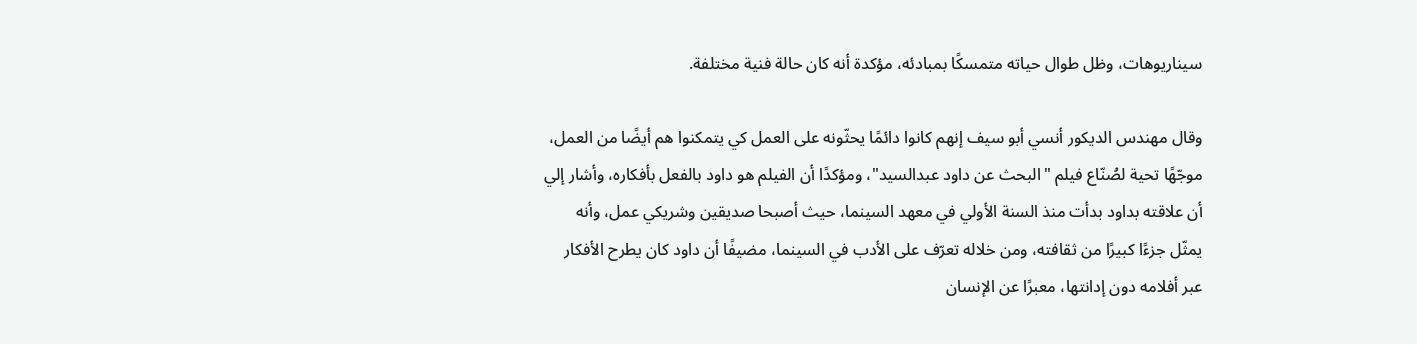سيناريوهات، وظل طوال حياته متمسكًا بمبادئه، مؤكدة أنه كان حالة فنية مختلفة.

وقال مهندس الديكور أنسي أبو سيف إنهم كانوا دائمًا يحثّونه على العمل كي يتمكنوا هم أيضًا من العمل، موجّهًا تحية لصُنّاع فيلم "البحث عن داود عبدالسيد"، ومؤكدًا أن الفيلم هو داود بالفعل بأفكاره، وأشار إلي أن علاقته بداود بدأت منذ السنة الأولي في معهد السينما، حيث أصبحا صديقين وشريكي عمل، وأنه يمثّل جزءًا كبيرًا من ثقافته، ومن خلاله تعرّف على الأدب في السينما، مضيفًا أن داود كان يطرح الأفكار عبر أفلامه دون إدانتها، معبرًا عن الإنسان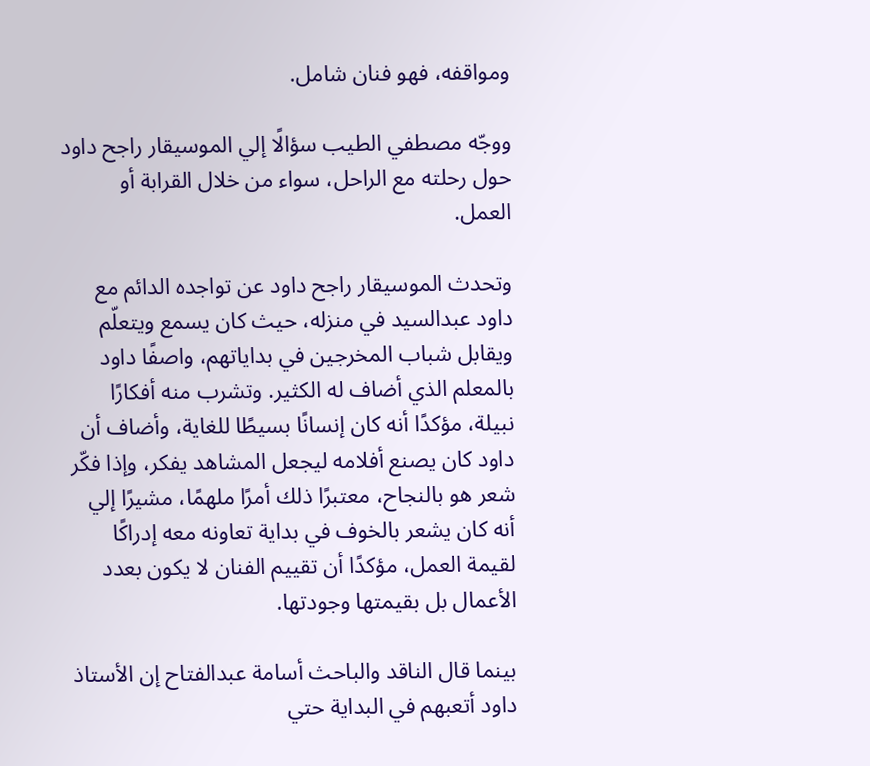ومواقفه، فهو فنان شامل.

ووجّه مصطفي الطيب سؤالًا إلي الموسيقار راجح داود حول رحلته مع الراحل، سواء من خلال القرابة أو العمل.

وتحدث الموسيقار راجح داود عن تواجده الدائم مع داود عبدالسيد في منزله، حيث كان يسمع ويتعلّم ويقابل شباب المخرجين في بداياتهم، واصفًا داود بالمعلم الذي أضاف له الكثير. وتشرب منه أفكارًا نبيلة، مؤكدًا أنه كان إنسانًا بسيطًا للغاية، وأضاف أن داود كان يصنع أفلامه ليجعل المشاهد يفكر، وإذا فكّر شعر هو بالنجاح، معتبرًا ذلك أمرًا ملهمًا، مشيرًا إلي أنه كان يشعر بالخوف في بداية تعاونه معه إدراكًا لقيمة العمل، مؤكدًا أن تقييم الفنان لا يكون بعدد الأعمال بل بقيمتها وجودتها.

بينما قال الناقد والباحث أسامة عبدالفتاح إن الأستاذ داود أتعبهم في البداية حتي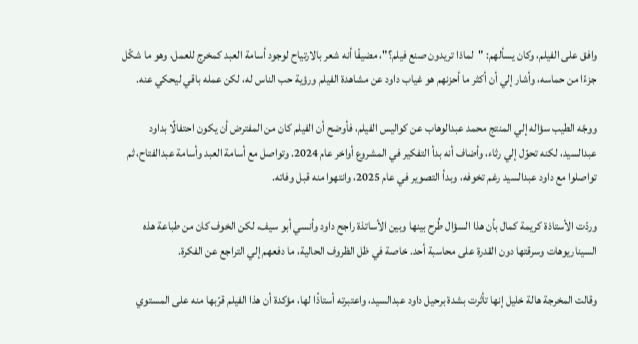وافق على الفيلم، وكان يسألهم: "لماذا تريدون صنع فيلم؟"، مضيفًا أنه شعر بالارتياح لوجود أسامة العبد كمخرج للعمل، وهو ما شكّل جزءًا من حماسه، وأشار إلي أن أكثر ما أحزنهم هو غياب داود عن مشاهدة الفيلم ورؤية حب الناس له، لكن عمله باقي ليحكي عنه.

ووجّه الطيب سؤاله إلي المنتج محمد عبدالوهاب عن كواليس الفيلم، فأوضح أن الفيلم كان من المفترض أن يكون احتفالًا بداود عبدالسيد، لكنه تحوّل إلي رثاء، وأضاف أنه بدأ التفكير في المشروع أواخر عام 2024. وتواصل مع أسامة العبد وأسامة عبدالفتاح، ثم تواصلوا مع داود عبدالسيد رغم تخوفه، وبدأ التصوير في عام 2025، وانتهوا منه قبل وفاته.

وردّت الأستاذة كريمة كمال بأن هذا السؤال طُرح بينها وبين الأساتذة راجح داود وأنسي أبو سيف، لكن الخوف كان من طباعة هذه السيناريوهات وسرقتها دون القدرة على محاسبة أحد. خاصة في ظل الظروف الحالية، ما دفعهم إلي التراجع عن الفكرة.

وقالت المخرجة هالة خليل إنها تأثرت بشدة برحيل داود عبدالسيد، واعتبرته أستاذًا لها، مؤكدة أن هذا الفيلم قرّبها منه على المستوي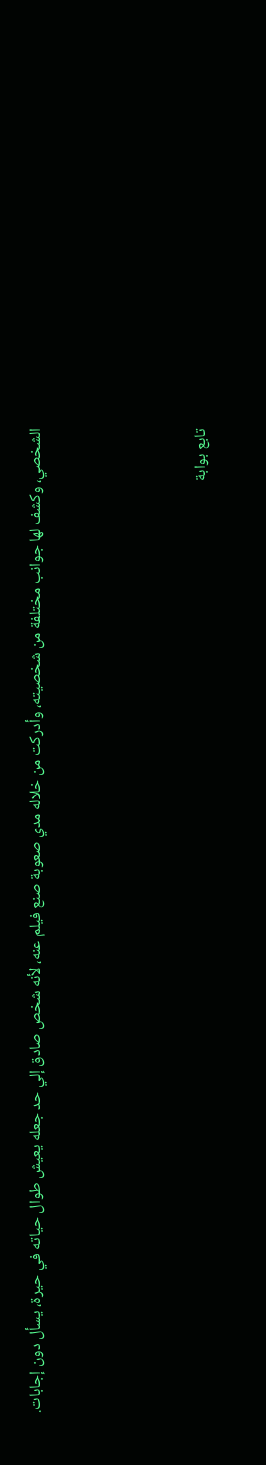الشخصي، وكشف لها جوانب مختلفة من شخصيته، وأدركت من خلاله مدي صعوبة صنع فيلم عنه، لأنه شخص صادق إلي حد جعله يعيش طوال حياته في حيرة، يسأل دون إجابات.





تابع بوابة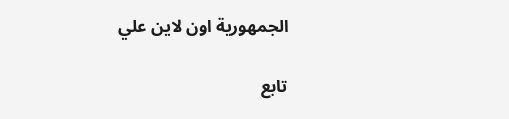الجمهورية اون لاين علي

تابع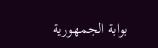بوابة الجمهورية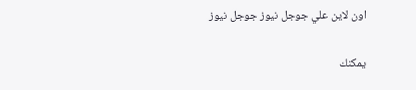اون لاين علي جوجل نيوز جوجل نيوز

يمكنك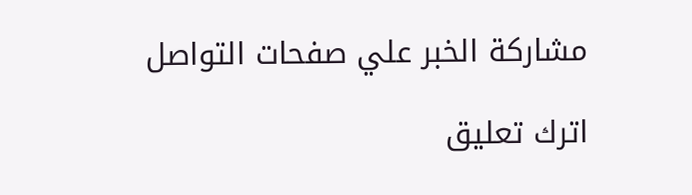مشاركة الخبر علي صفحات التواصل

اترك تعليق